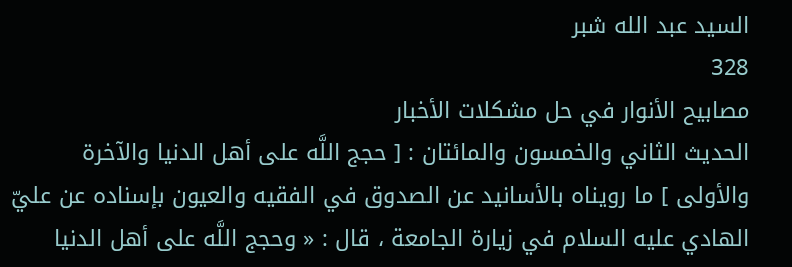السيد عبد الله شبر
328
مصابيح الأنوار في حل مشكلات الأخبار
الحديث الثاني والخمسون والمائتان : [ حجج اللَّه على أهل الدنيا والآخرة والأولى ] ما رويناه بالأسانيد عن الصدوق في الفقيه والعيون بإسناده عن عليّ الهادي عليه السلام في زيارة الجامعة ، قال : « وحجج اللَّه على أهل الدنيا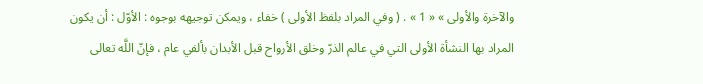والآخرة والأولى » « 1 » . ( وفي المراد بلفظ الأولى ) خفاء ، ويمكن توجيهه بوجوه : الأوّل : أن يكون المراد بها النشأة الأولى التي في عالم الذرّ وخلق الأرواح قبل الأبدان بألفي عام ، فإنّ اللَّه تعالى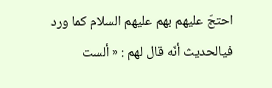احتجّ عليهم بهم عليهم السلام كما ورد فيالحديث أنّه قال لهم : « ألست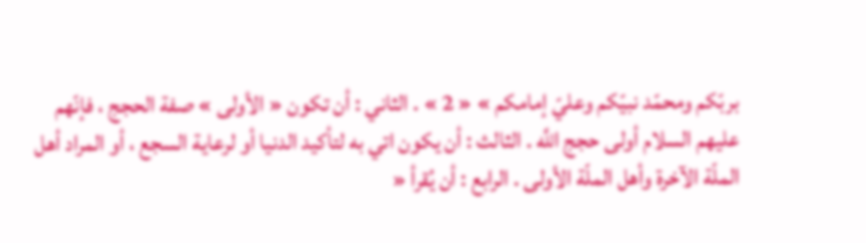بربّكم ومحمّد نبيّكم وعليّ إمامكم » « 2 » . الثاني : أن تكون « الأولى » صفة الحجج ، فإنّهم عليهم السلام أولى حجج اللَّه . الثالث : أن يكون اتي به لتأكيد الدنيا أو لرعاية السجع ، أو المراد أهل الملّة الآخرة وأهل الملّة الأولى . الرابع : أن يُقرأ «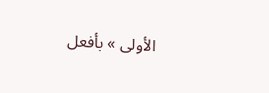الأولى » بأفعل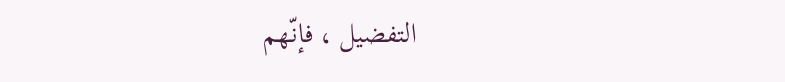التفضيل ، فإنّهم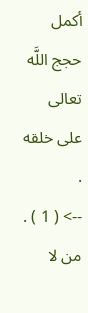أكمل حجج اللَّه تعالى على خلقه .
--> ( 1 ) . من لا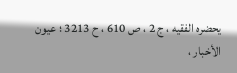يحضره الفقيه ، ج 2 ، ص 610 ، ح 3213 ؛ عيون الأخبار ،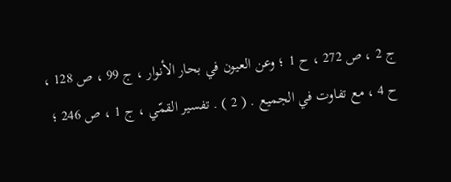ج 2 ، ص 272 ، ح 1 ؛ وعن العيون في بحار الأنوار ، ج 99 ، ص 128 ، ح 4 ، مع تفاوت في الجميع . ( 2 ) . تفسير القمّي ، ج 1 ، ص 246 ؛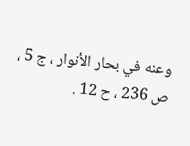وعنه في بحار الأنوار ، ج 5 ، ص 236 ، ح 12 .